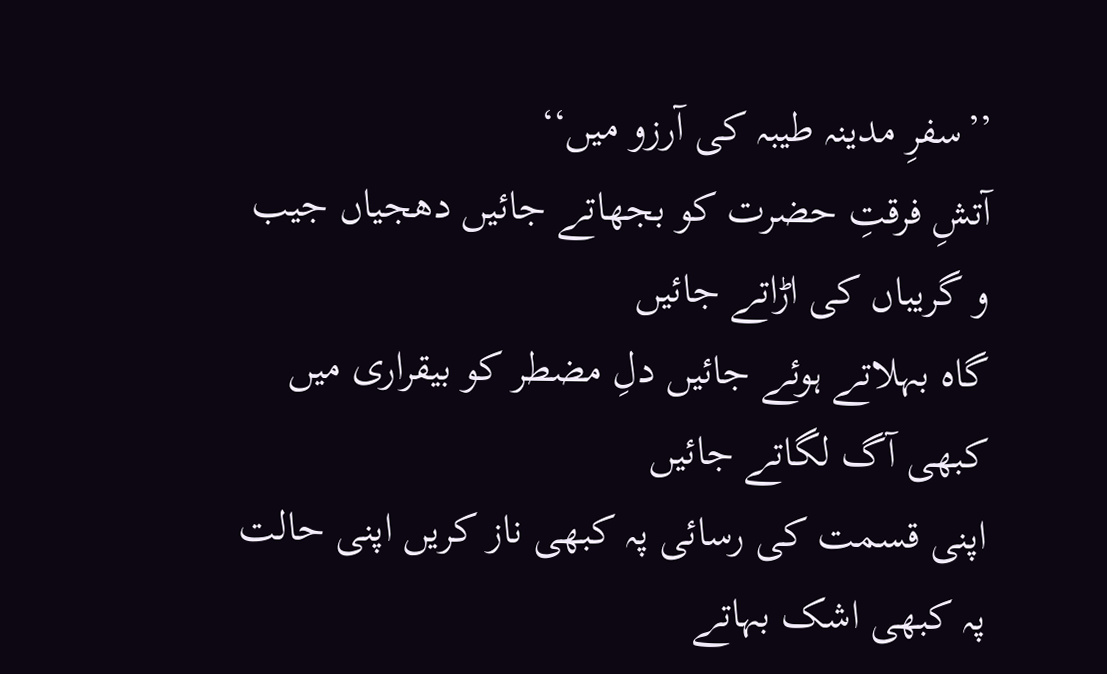’’سفرِ مدینہ طیبہ کی آرزو میں‘‘
آتشِ فرقتِ حضرت کو بجھاتے جائیں دھجیاں جیب و گریباں کی اڑاتے جائیں
گاہ بہلاتے ہوئے جائیں دلِ مضطر کو بیقراری میں کبھی آگ لگاتے جائیں
اپنی قسمت کی رسائی پہ کبھی ناز کریں اپنی حالت پہ کبھی اشک بہاتے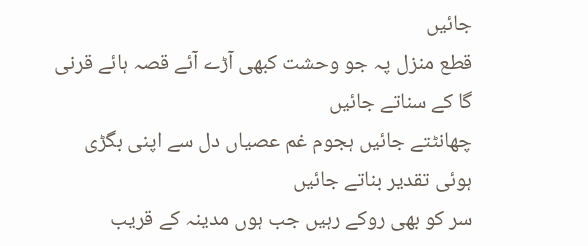جائیں
قطع منزل پہ جو وحشت کبھی آڑے آئے قصہ ہائے قرنی گا کے سناتے جائیں
چھانٹتے جائیں ہجوم غم عصیاں دل سے اپنی بگڑی ہوئی تقدیر بناتے جائیں
سر کو بھی روکے رہیں جب ہوں مدینہ کے قریب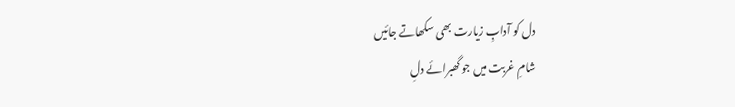دل کو آدابِ زیارت بھی سکھاتے جائیں
شامِ غربت میں جو گھبرائے دلِ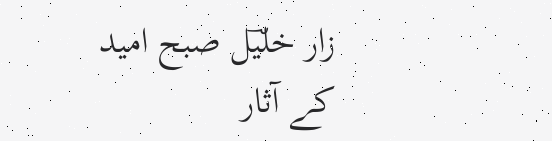زار خلیؔل صبح امید کے آثار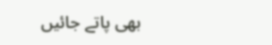بھی پاتے جائیں